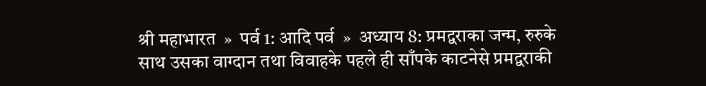श्री महाभारत  »  पर्व 1: आदि पर्व  »  अध्याय 8: प्रमद्वराका जन्म, रुरुके साथ उसका वाग्दान तथा विवाहके पहले ही साँपके काटनेसे प्रमद्वराकी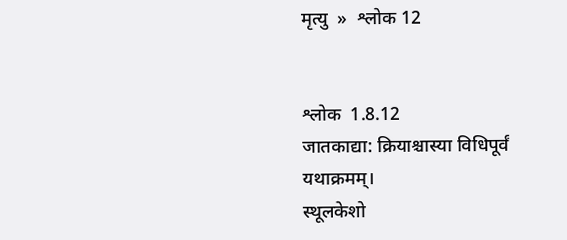मृत्यु  »  श्लोक 12


श्लोक  1.8.12
जातकाद्या: क्रियाश्चास्या विधिपूर्वं यथाक्रमम्।
स्थूलकेशो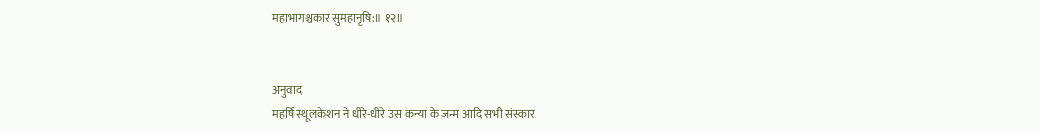महाभागश्चकार सुमहानृषि:॥ १२॥


अनुवाद
महर्षि स्थूलकेशन ने धीरे-धीरे उस कन्या के जन्म आदि सभी संस्कार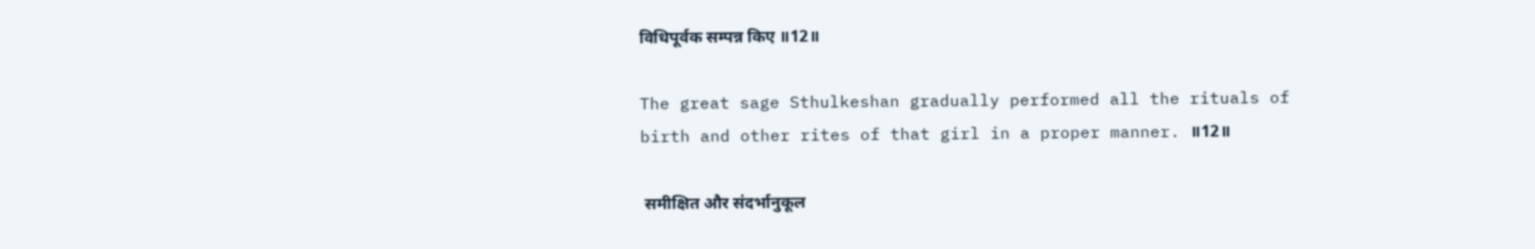विधिपूर्वक सम्पन्न किए ॥12॥

The great sage Sthulkeshan gradually performed all the rituals of birth and other rites of that girl in a proper manner. ॥12॥

 समीक्षित और संदर्भानुकूल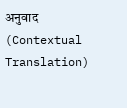अनुवाद (Contextual Translation)